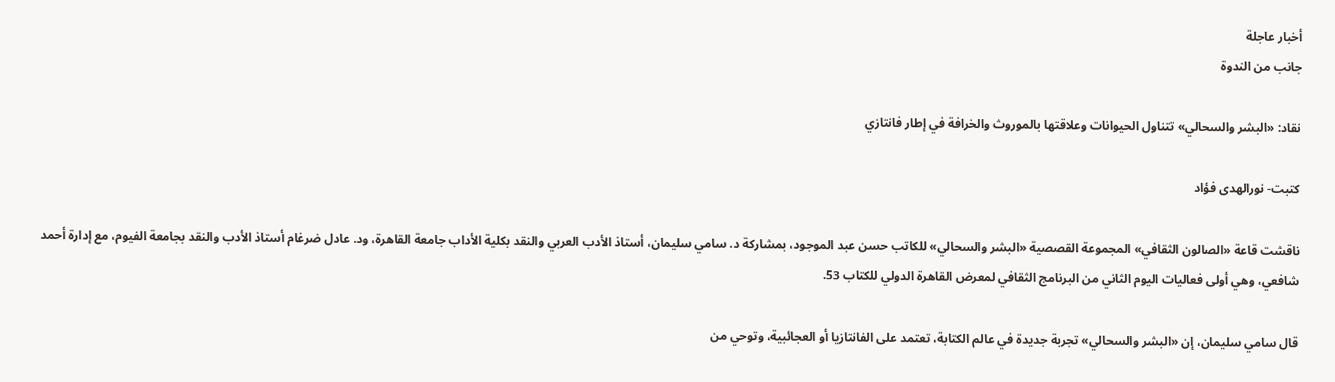أخبار عاجلة
جانب من الندوة

نقاد: «البشر والسحالي» تتناول الحيوانات وعلاقتها بالموروث والخرافة في إطار فانتازي

كتبت- نورالهدى فؤاد

ناقشت قاعة «الصالون الثقافي» المجموعة القصصية «البشر والسحالي» للكاتب حسن عبد الموجود، بمشاركة د. سامي سليمان، أستاذ الأدب العربي والنقد بكلية الأداب جامعة القاهرة، ود. عادل ضرغام أستاذ الأدب والنقد بجامعة الفيوم، مع إدارة أحمد شافعي، وهي أولى فعاليات اليوم الثاني من البرنامج الثقافي لمعرض القاهرة الدولي للكتاب 53.

قال سامي سليمان، إن «البشر والسحالي» تجربة جديدة في عالم الكتابة، تعتمد على الفانتازيا أو العجائبية، وتوحي من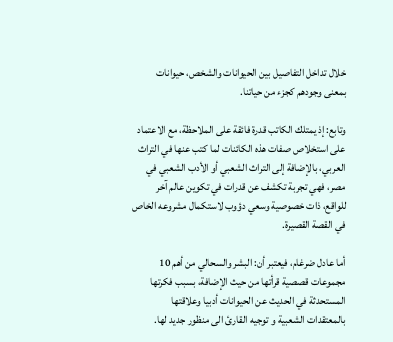خلال تداخل التفاصيل بين الحيوانات والشخص، حيوانات بمعنى وجودهم كجزء من حياتنا.

وتابع: إذ يمتلك الكاتب قدرة فائقة على الملاحظة، مع الاعتماد على استخلاص صفات هذه الكائنات لما كتب عنها في التراث العربي، بالإضافة إلى التراث الشعبي أو الأدب الشعبي في مصر، فهي تجربة تكشف عن قدرات في تكوين عالم آخر للواقع، ذات خصوصية وسعي دؤوب لاستكمال مشروعه الخاص في القصة القصيرة.

أما عادل ضرغام، فيعتبر أن: البشر والسحالي من أهم 10 مجموعات قصصية قرأتها من حيث الإضافة، بسبب فكرتها المستحدثة في الحديث عن الحيوانات أدبيا وعلاقتها بالمعتقدات الشعبية و توجيه القارئ الى منظور جديد لها.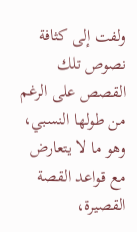ولفت إلى كثافة نصوص تلك القصص على الرغم من طولها النسبي، وهو ما لا يتعارض مع قواعد القصة القصيرة،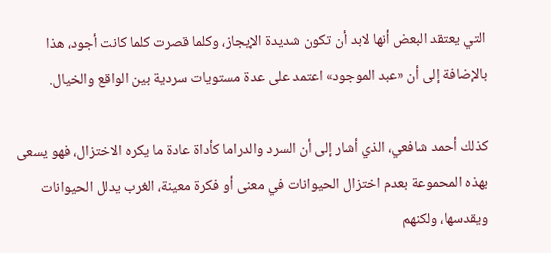التي يعتقد البعض أنها لابد أن تكون شديدة الإيجاز، وكلما قصرت كلما كانت أجود، هذا بالإضافة إلى أن «عبد الموجود» اعتمد على عدة مستويات سردية بين الواقع والخيال.

كذلك أحمد شافعي، الذي أشار إلى أن السرد والدراما كأداة عادة ما يكره الاختزال، فهو يسعى بهذه المحموعة بعدم اختزال الحيوانات في معنى أو فكرة معينة، الغرب يدلل الحيوانات ويقدسها، ولكنهم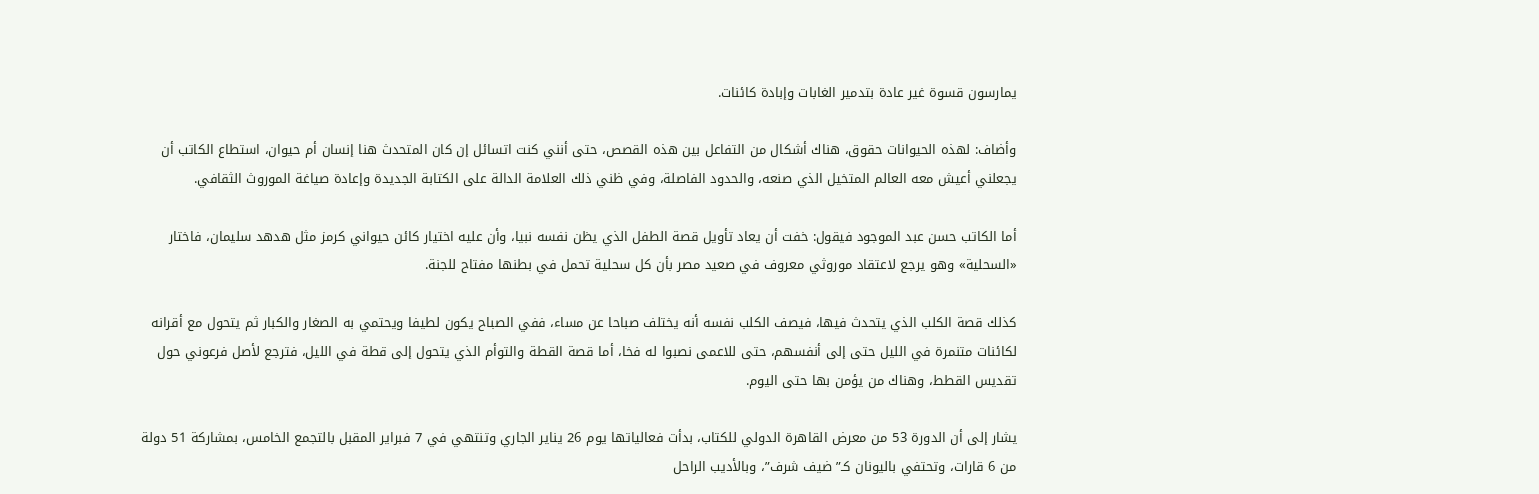يمارسون قسوة غير عادة بتدمير الغابات وإبادة كائنات.

وأضاف: لهذه الحيوانات حقوق، هناك أشكال من التفاعل بين هذه القصص، حتى أنني كنت اتسائل إن كان المتحدث هنا إنسان أم حيوان، استطاع الكاتب أن يجعلني أعيش معه العالم المتخيل الذي صنعه، والحدود الفاصلة، وفي ظني ذلك العلامة الدالة على الكتابة الجديدة وإعادة صياغة الموروث الثقافي.

أما الكاتب حسن عبد الموجود فيقول: خفت أن يعاد تأويل قصة الطفل الذي يظن نفسه نبيا، وأن عليه اختيار كائن حيواني كرمز مثل هدهد سليمان، فاختار «السحلية» وهو يرجع لاعتقاد موروثي معروف في صعيد مصر بأن كل سحلية تحمل في بطنها مفتاح للجنة.

كذلك قصة الكلب الذي يتحدث فيها، فيصف الكلب نفسه أنه يختلف صباحا عن مساء، ففي الصباح يكون لطيفا ويحتمي به الصغار والكبار ثم يتحول مع أقرانه لكائنات متنمرة في الليل حتى إلى أنفسهم، حتى للاعمى نصبوا له فخا، أما قصة القطة والتوأم الذي يتحول إلى قطة في الليل، فترجع لأصل فرعوني حول تقديس القطط، وهناك من يؤمن بها حتى اليوم.

يشار إلى أن الدورة 53 من معرض القاهرة الدولي للكتاب، بدأت فعالياتها يوم 26 يناير الجاري وتنتهي في 7 فبراير المقبل بالتجمع الخامس، بمشاركة 51 دولة من 6 قارات، وتحتفي باليونان كـ”ضيف شرف”، وبالأديب الراحل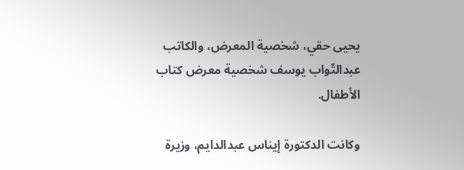يحيى حقي، شخصية المعرض، والكاتب عبدالتّواب يوسف شخصية معرض كتاب الأطفال.

وكانت الدكتورة إيناس عبدالدايم، وزيرة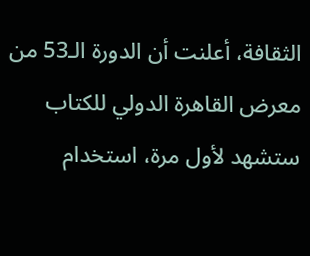الثقافة، أعلنت أن الدورة الـ53 من معرض القاهرة الدولي للكتاب ستشهد لأول مرة، استخدام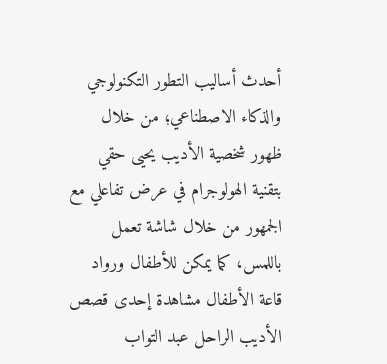أحدث أساليب التطور التكنولوجي والذكاء الاصطناعي؛ من خلال ظهور شخصية الأديب يحيى حقي بتقنية الهولوجرام في عرض تفاعلي مع الجمهور من خلال شاشة تعمل باللمس، كما يمكن للأطفال ورواد قاعة الأطفال مشاهدة إحدى قصص الأديب الراحل عبد التواب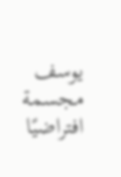يوسف مجسمة افتراضيًا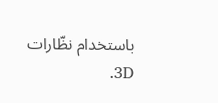باستخدام نظّارات 3D.